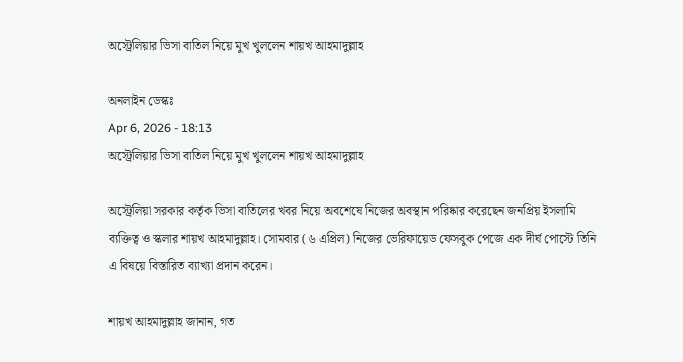অস্ট্রেলিয়ার ভিসা বাতিল নিয়ে মুখ খুললেন শায়খ আহমাদুল্লাহ

অনলাইন ডেস্কঃ
Apr 6, 2026 - 18:13
অস্ট্রেলিয়ার ভিসা বাতিল নিয়ে মুখ খুললেন শায়খ আহমাদুল্লাহ

অস্ট্রেলিয়া সরকার কর্তৃক ভিসা বাতিলের খবর নিয়ে অবশেষে নিজের অবস্থান পরিষ্কার করেছেন জনপ্রিয় ইসলামি ব্যক্তিত্ব ও স্কলার শায়খ আহমাদুল্লাহ। সোমবার (৬ এপ্রিল) নিজের ভেরিফায়েড ফেসবুক পেজে এক দীর্ঘ পোস্টে তিনি এ বিষয়ে বিস্তারিত ব্যাখ্যা প্রদান করেন।

শায়খ আহমাদুল্লাহ জানান, গত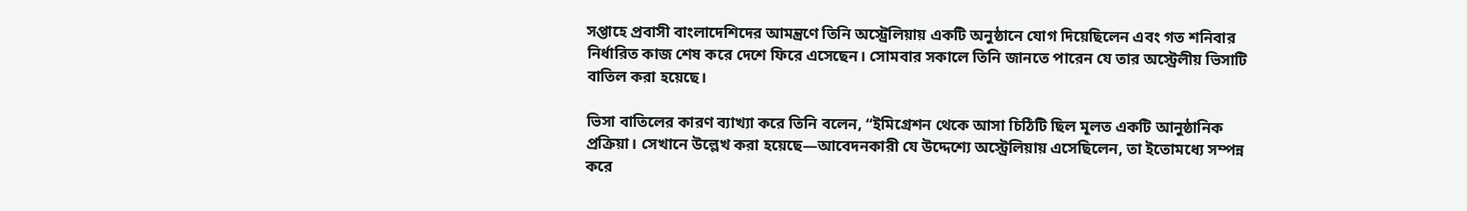সপ্তাহে প্রবাসী বাংলাদেশিদের আমন্ত্রণে তিনি অস্ট্রেলিয়ায় একটি অনুষ্ঠানে যোগ দিয়েছিলেন এবং গত শনিবার নির্ধারিত কাজ শেষ করে দেশে ফিরে এসেছেন। সোমবার সকালে তিনি জানতে পারেন যে তার অস্ট্রেলীয় ভিসাটি বাতিল করা হয়েছে।

ভিসা বাতিলের কারণ ব্যাখ্যা করে তিনি বলেন, “ইমিগ্রেশন থেকে আসা চিঠিটি ছিল মূলত একটি আনুষ্ঠানিক প্রক্রিয়া। সেখানে উল্লেখ করা হয়েছে—আবেদনকারী যে উদ্দেশ্যে অস্ট্রেলিয়ায় এসেছিলেন, তা ইতোমধ্যে সম্পন্ন করে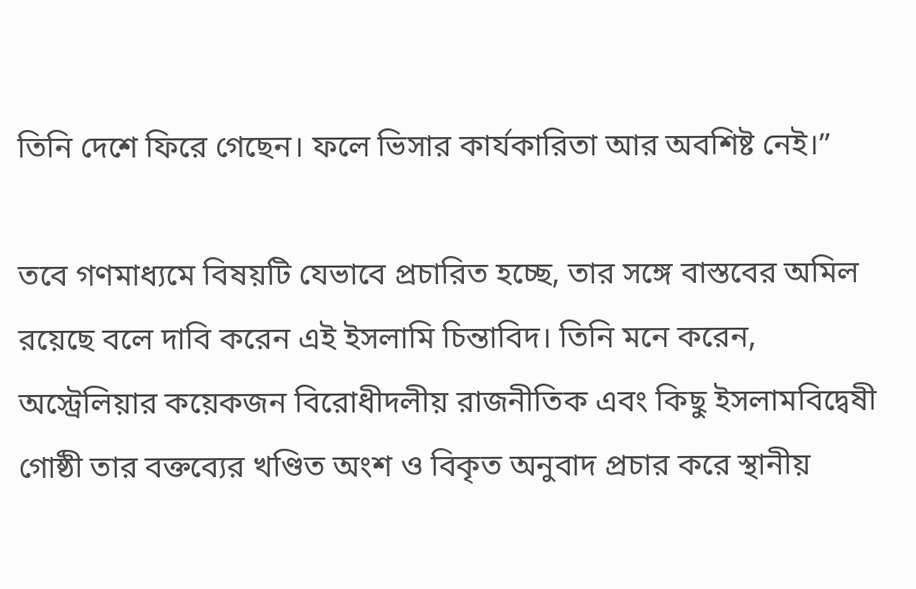তিনি দেশে ফিরে গেছেন। ফলে ভিসার কার্যকারিতা আর অবশিষ্ট নেই।”

তবে গণমাধ্যমে বিষয়টি যেভাবে প্রচারিত হচ্ছে, তার সঙ্গে বাস্তবের অমিল রয়েছে বলে দাবি করেন এই ইসলামি চিন্তাবিদ। তিনি মনে করেন, অস্ট্রেলিয়ার কয়েকজন বিরোধীদলীয় রাজনীতিক এবং কিছু ইসলামবিদ্বেষী গোষ্ঠী তার বক্তব্যের খণ্ডিত অংশ ও বিকৃত অনুবাদ প্রচার করে স্থানীয়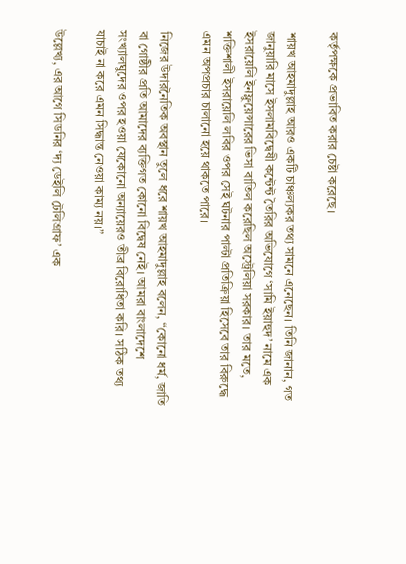কর্তৃপক্ষকে প্রভাবিত করার চেষ্টা করেছে।

শায়খ আহমাদুল্লাহ আরও একটি চাঞ্চল্যকর তথ্য সামনে এনেছেন। তিনি জানান, গত জানুয়ারি মাসে ইসলামবিদ্বেষী কন্টেন্ট তৈরির অভিযোগে ‘সামি ইয়াহুদ’ নামে এক ইসরায়েলি ইনফ্লুয়েন্সারের ভিসা বাতিল করেছিল অস্ট্রেলিয়া সরকার। তার মতে, শক্তিশালী ইসরায়েলি লবির ওপর সেই ঘটনার পাল্টা প্রতিক্রিয়া হিসেবে তার বিরুদ্ধে এমন অপপ্রচার চালানো হয়ে থাকতে পারে।

নিজের উদারনৈতিক অবস্থান তুলে ধরে শায়খ আহমাদুল্লাহ বলেন, “কোনো ধর্ম, জাতি বা গোষ্ঠীর প্রতি আমাদের ব্যক্তিগত কোনো বিদ্বেষ নেই। আমরা বাংলাদেশে সংখ্যালঘুদের ওপর হওয়া যেকোনো অন্যায়েরও তীব্র বিরোধিতা করি। সঠিক তথ্য যাচাই না করে এমন সিদ্ধান্ত নেওয়া কাম্য নয়।”

উল্লেখ্য, এর আগে সিডনির ‘দ্য ডেইলি টেলিগ্রাফ’ এক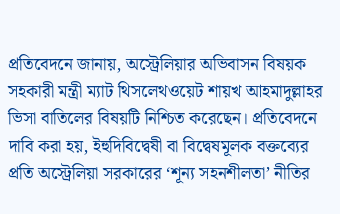প্রতিবেদনে জানায়, অস্ট্রেলিয়ার অভিবাসন বিষয়ক সহকারী মন্ত্রী ম্যাট থিসলেথওয়েট শায়খ আহমাদুল্লাহর ভিসা বাতিলের বিষয়টি নিশ্চিত করেছেন। প্রতিবেদনে দাবি করা হয়, ইহুদিবিদ্বেষী বা বিদ্বেষমূলক বক্তব্যের প্রতি অস্ট্রেলিয়া সরকারের ‘শূন্য সহনশীলতা’ নীতির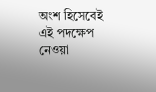অংশ হিসেবেই এই পদক্ষেপ নেওয়া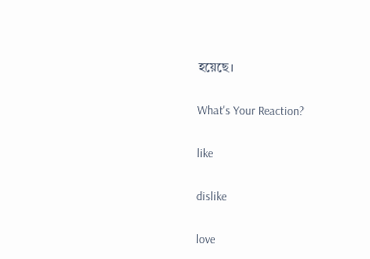হয়েছে।

What's Your Reaction?

like

dislike

love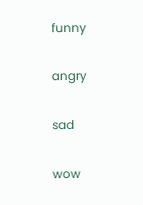funny

angry

sad

wow